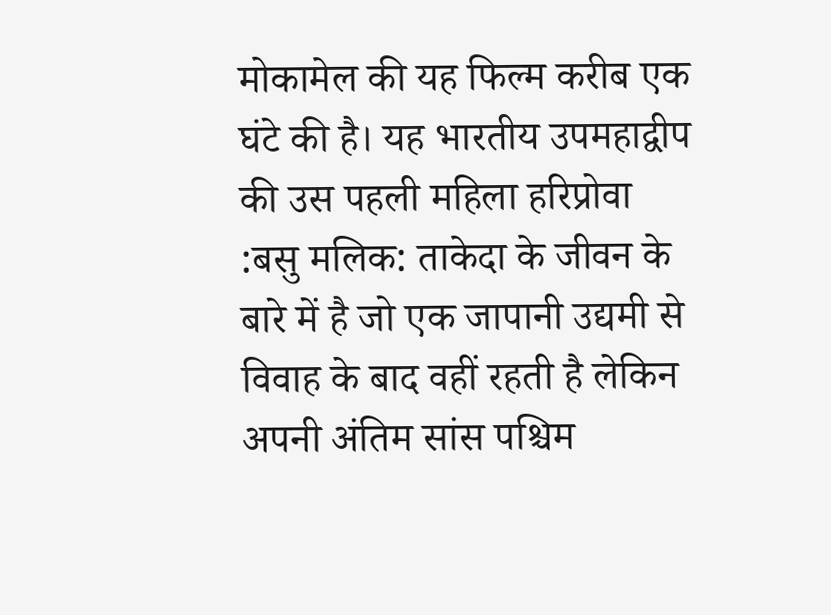मोकामेल की यह फिल्म करीब एक घंटे की है। यह भारतीय उपमहाद्वीप की उस पहली महिला हरिप्रोवा :बसु मलिक: ताकेदा के जीवन के बारे में है जो एक जापानी उद्यमी से विवाह के बाद वहीं रहती है लेकिन अपनी अंतिम सांस पश्चिम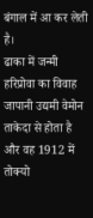बंगाल में आ कर लेती है।
ढाका में जन्मी हरिप्रोवा का विवाह जापानी उद्यमी वेमोन ताकेदा से होता है और वह 1912 में तोक्यो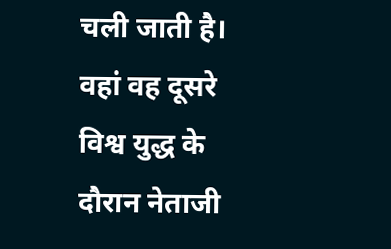चली जाती है। वहां वह दूसरे विश्व युद्ध के दौरान नेताजी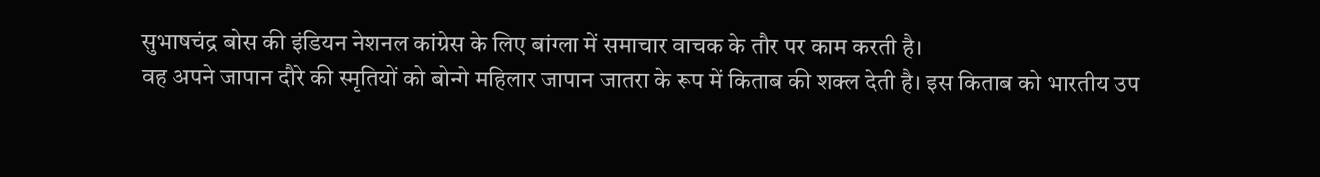सुभाषचंद्र बोस की इंडियन नेशनल कांग्रेस के लिए बांग्ला में समाचार वाचक के तौर पर काम करती है।
वह अपने जापान दौरे की स्मृतियों को बोन्गे महिलार जापान जातरा के रूप में किताब की शक्ल देती है। इस किताब को भारतीय उप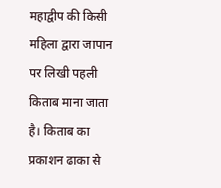महाद्वीप की किसी महिला द्वारा जापान पर लिखी पहली किताब माना जाता है। किताब का प्रकाशन ढाका से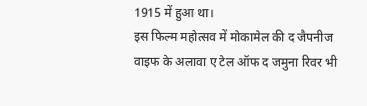1915 में हुआ था।
इस फिल्म महोत्सव में मोकामेल की द जैपनीज वाइफ के अलावा ए टेल ऑफ द जमुना रिवर भी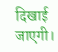दिखाई जाएगी।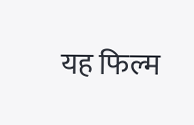यह फिल्म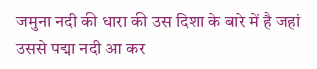जमुना नदी की धारा की उस दिशा के बारे में है जहां उससे पद्मा नदी आ कर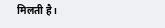मिलती है।